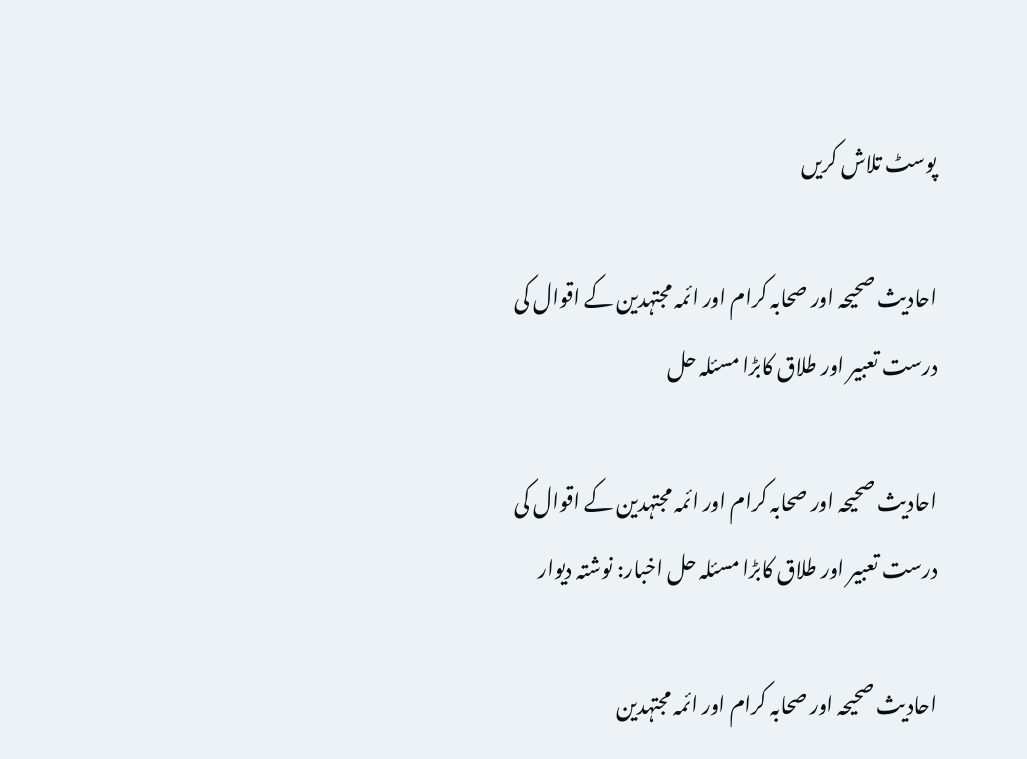پوسٹ تلاش کریں

احادیث صحیحہ اور صحابہ کرام اور ائمہ مجتہدین کے اقوال کی درست تعبیر اور طلاق کابڑا مسئلہ حل

احادیث صحیحہ اور صحابہ کرام اور ائمہ مجتہدین کے اقوال کی درست تعبیر اور طلاق کابڑا مسئلہ حل اخبار: نوشتہ دیوار

احادیث صحیحہ اور صحابہ کرام اور ائمہ مجتہدین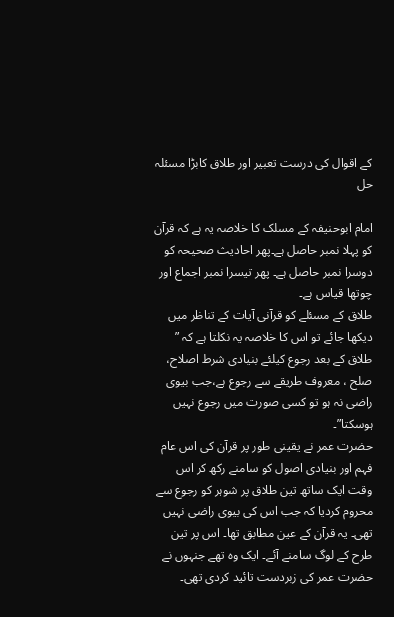کے اقوال کی درست تعبیر اور طلاق کابڑا مسئلہ حل

امام ابوحنیفہ کے مسلک کا خلاصہ یہ ہے کہ قرآن کو پہلا نمبر حاصل ہے۔پھر احادیث صحیحہ کو دوسرا نمبر حاصل ہے۔ پھر تیسرا نمبر اجماع اور چوتھا قیاس ہے۔
طلاق کے مسئلے کو قرآنی آیات کے تناظر میں دیکھا جائے تو اس کا خلاصہ یہ نکلتا ہے کہ ” طلاق کے بعد رجوع کیلئے بنیادی شرط اصلاح، صلح ، معروف طریقے سے رجوع ہے،جب بیوی راضی نہ ہو تو کسی صورت میں رجوع نہیں ہوسکتا”۔
حضرت عمر نے یقینی طور پر قرآن کی اس عام فہم اور بنیادی اصول کو سامنے رکھ کر اس وقت ایک ساتھ تین طلاق پر شوہر کو رجوع سے محروم کردیا کہ جب اس کی بیوی راضی نہیں تھی۔ یہ قرآن کے عین مطابق تھا۔ اس پر تین طرح کے لوگ سامنے آئے۔ ایک وہ تھے جنہوں نے حضرت عمر کی زبردست تائید کردی تھی۔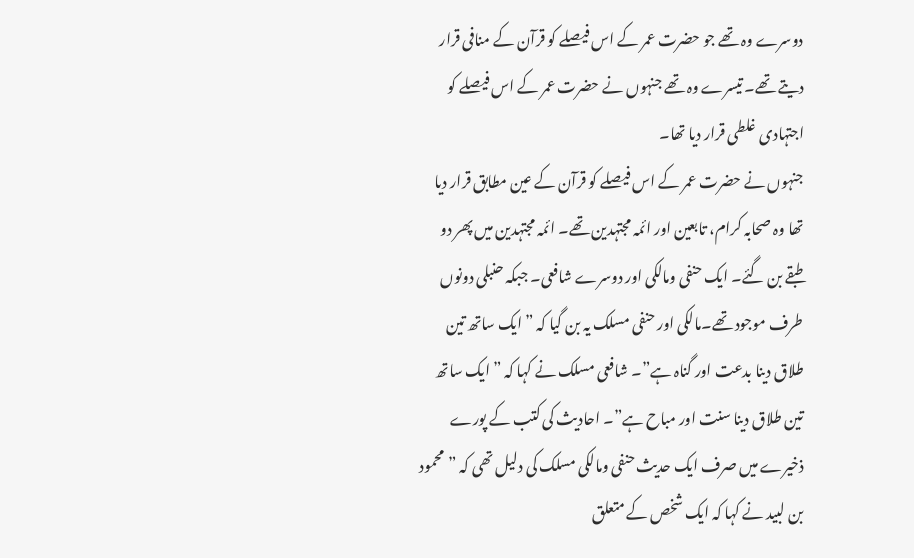دوسرے وہ تھے جو حضرت عمر کے اس فیصلے کو قرآن کے منافی قرار دیتے تھے۔ تیسرے وہ تھے جنہوں نے حضرت عمر کے اس فیصلے کو اجتہادی غلطی قرار دیا تھا۔
جنہوں نے حضرت عمر کے اس فیصلے کو قرآن کے عین مطابق قرار دیا تھا وہ صحابہ کرام، تابعین اور ائمہ مجتہدین تھے۔ ائمہ مجتہدین میں پھر دو طبقے بن گئے۔ ایک حنفی ومالکی اور دوسرے شافعی۔ جبکہ حنبلی دونوں طرف موجود تھے۔مالکی اور حنفی مسلک یہ بن گیا کہ ” ایک ساتھ تین طلاق دینا بدعت اور گناہ ہے”۔ شافعی مسلک نے کہا کہ ” ایک ساتھ تین طلاق دینا سنت اور مباح ہے”۔ احادیث کی کتب کے پورے ذخیرے میں صرف ایک حدیث حنفی ومالکی مسلک کی دلیل تھی کہ ”محمود بن لبید نے کہا کہ ایک شخص کے متعلق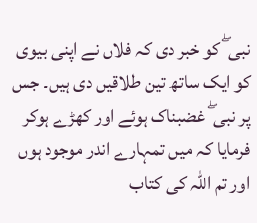نبی ۖ کو خبر دی کہ فلاں نے اپنی بیوی کو ایک ساتھ تین طلاقیں دی ہیں۔ جس پر نبی ۖ غضبناک ہوئے اور کھڑے ہوکر فرمایا کہ میں تمہارے اندر موجود ہوں اور تم اللہ کی کتاب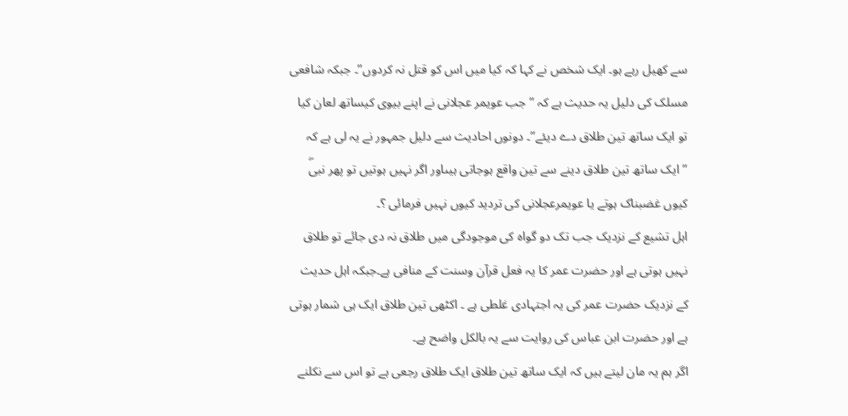سے کھیل رہے ہو۔ ایک شخص نے کہا کہ کیا میں اس کو قتل نہ کردوں”۔ جبکہ شافعی مسلک کی دلیل یہ حدیث ہے کہ ”جب عویمر عجلانی نے اپنے بیوی کیساتھ لعان کیا تو ایک ساتھ تین طلاق دے دیئے”۔ دونوں احادیث سے دلیل جمہور نے یہ لی ہے کہ ”ایک ساتھ تین طلاق دینے سے تین واقع ہوجاتی ہیںاور اگر نہیں ہوتیں تو پھر نبیۖ کیوں غضبناک ہوتے یا عویمرعجلانی کی تردید کیوں نہیں فرمائی ؟۔
اہل تشیع کے نزدیک جب تک دو گواہ کی موجودگی میں طلاق نہ دی جائے تو طلاق نہیں ہوتی ہے اور حضرت عمر کا یہ فعل قرآن وسنت کے منافی ہے۔جبکہ اہل حدیث کے نزدیک حضرت عمر کی یہ اجتہادی غلطی ہے ۔ اکٹھی تین طلاق ایک ہی شمار ہوتی ہے اور حضرت ابن عباس کی روایت سے یہ بالکل واضح ہے۔
اگر ہم یہ مان لیتے ہیں کہ ایک ساتھ تین طلاق ایک طلاق رجعی ہے تو اس سے نکلنے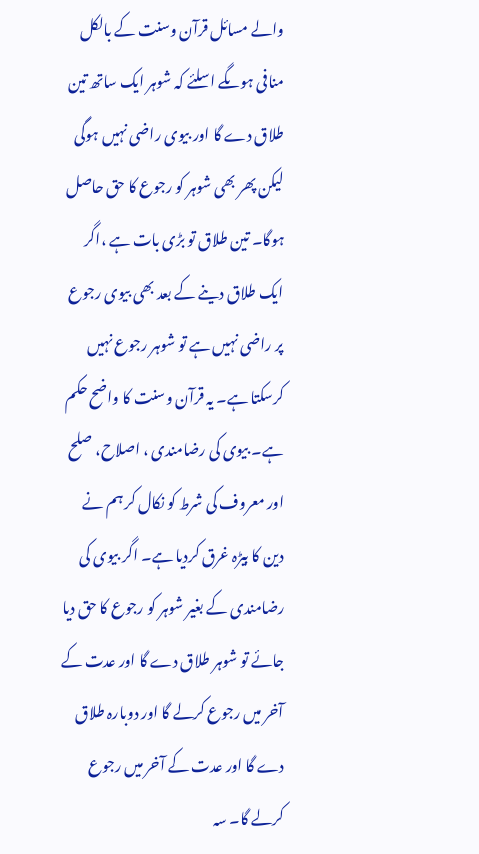والے مسائل قرآن وسنت کے بالکل منافی ہوںگے اسلئے کہ شوہر ایک ساتھ تین طلاق دے گا اور بیوی راضی نہیں ہوگی لیکن پھر بھی شوہر کو رجوع کا حق حاصل ہوگا۔ تین طلاق تو بڑی بات ہے ،اگر ایک طلاق دینے کے بعد بھی بیوی رجوع پر راضی نہیں ہے تو شوہر رجوع نہیں کرسکتا ہے۔ یہ قرآن وسنت کا واضح حکم ہے۔ بیوی کی رضامندی ، اصلاح، صلح اور معروف کی شرط کو نکال کر ہم نے دین کا بیڑہ غرق کردیا ہے۔ اگر بیوی کی رضامندی کے بغیر شوہر کو رجوع کا حق دیا جائے تو شوہر طلاق دے گا اور عدت کے آخر میں رجوع کرلے گا اور دوبارہ طلاق دے گا اور عدت کے آخر میں رجوع کرلے گا۔ سہ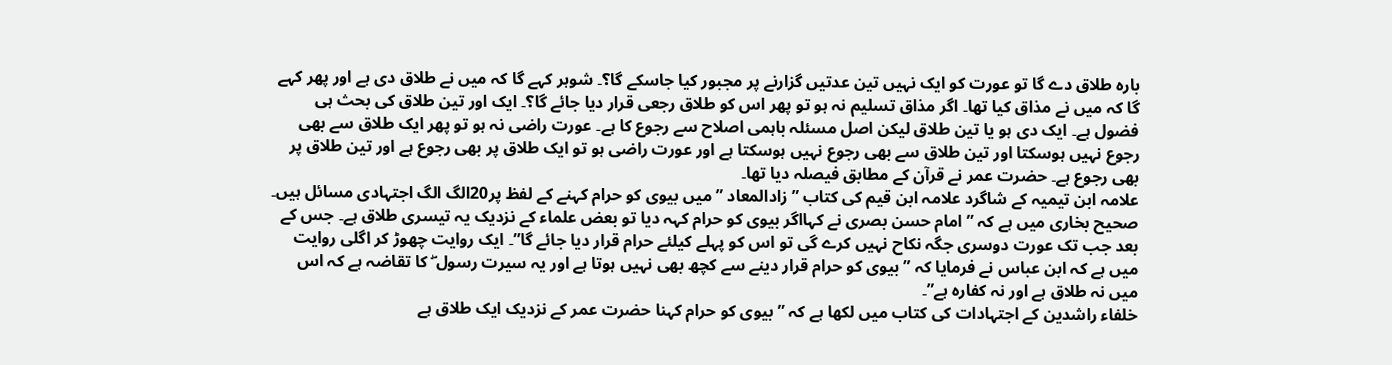بارہ طلاق دے گا تو عورت کو ایک نہیں تین عدتیں گزارنے پر مجبور کیا جاسکے گا؟۔ شوہر کہے گا کہ میں نے طلاق دی ہے اور پھر کہے گا کہ میں نے مذاق کیا تھا۔ اگر مذاق تسلیم نہ ہو تو پھر اس کو طلاق رجعی قرار دیا جائے گا؟۔ ایک اور تین طلاق کی بحث ہی فضول ہے۔ ایک دی ہو یا تین طلاق لیکن اصل مسئلہ باہمی اصلاح سے رجوع کا ہے۔ عورت راضی نہ ہو تو پھر ایک طلاق سے بھی رجوع نہیں ہوسکتا اور تین طلاق سے بھی رجوع نہیں ہوسکتا ہے اور عورت راضی ہو تو ایک طلاق پر بھی رجوع ہے اور تین طلاق پر بھی رجوع ہے۔ حضرت عمر نے قرآن کے مطابق فیصلہ دیا تھا۔
علامہ ابن تیمیہ کے شاگرد علامہ ابن قیم کی کتاب ” زادالمعاد ” میں بیوی کو حرام کہنے کے لفظ پر20الگ الگ اجتہادی مسائل ہیں۔ صحیح بخاری میں ہے کہ ”امام حسن بصری نے کہااگر بیوی کو حرام کہہ دیا تو بعض علماء کے نزدیک یہ تیسری طلاق ہے۔ جس کے بعد جب تک عورت دوسری جگہ نکاح نہیں کرے گی تو اس کو پہلے کیلئے حرام قرار دیا جائے گا”۔ ایک روایت چھوڑ کر اگلی روایت میں ہے کہ ابن عباس نے فرمایا کہ ” بیوی کو حرام قرار دینے سے کچھ بھی نہیں ہوتا ہے اور یہ سیرت رسول ۖ کا تقاضہ ہے کہ اس میں نہ طلاق ہے اور نہ کفارہ ہے”۔
خلفاء راشدین کے اجتہادات کی کتاب میں لکھا ہے کہ ” بیوی کو حرام کہنا حضرت عمر کے نزدیک ایک طلاق ہے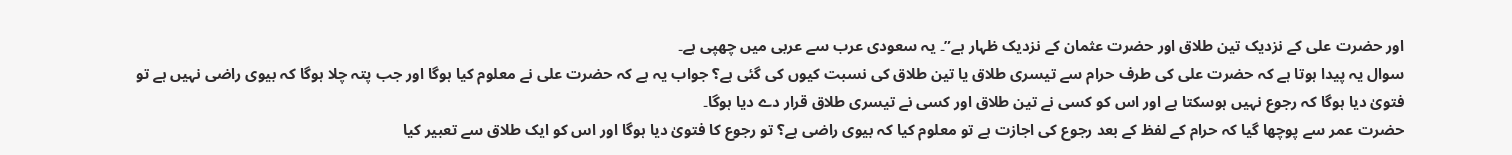اور حضرت علی کے نزدیک تین طلاق اور حضرت عثمان کے نزدیک ظہار ہے”۔ یہ سعودی عرب سے عربی میں چھپی ہے۔
سوال یہ پیدا ہوتا ہے کہ حضرت علی کی طرف حرام سے تیسری طلاق یا تین طلاق کی نسبت کیوں کی گئی ہے؟ جواب یہ ہے کہ حضرت علی نے معلوم کیا ہوگا اور جب پتہ چلا ہوگا کہ بیوی راضی نہیں ہے تو فتویٰ دیا ہوگا کہ رجوع نہیں ہوسکتا ہے اور اس کو کسی نے تین طلاق اور کسی نے تیسری طلاق قرار دے دیا ہوگا۔
حضرت عمر سے پوچھا گیا کہ حرام کے لفظ کے بعد رجوع کی اجازت ہے تو معلوم کیا کہ بیوی راضی ہے؟ تو رجوع کا فتویٰ دیا ہوگا اور اس کو ایک طلاق سے تعبیر کیا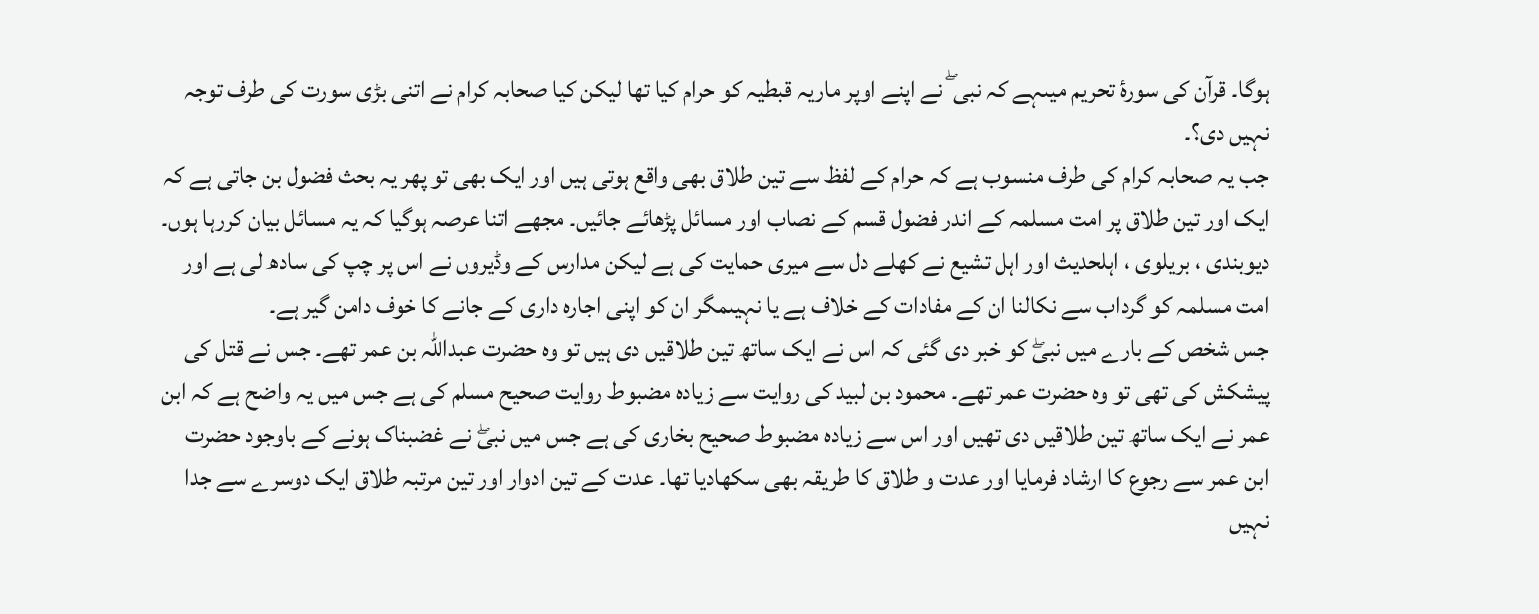ہوگا۔ قرآن کی سورۂ تحریم میںہے کہ نبی ۖ نے اپنے اوپر ماریہ قبطیہ کو حرام کیا تھا لیکن کیا صحابہ کرام نے اتنی بڑی سورت کی طرف توجہ نہیں دی؟۔
جب یہ صحابہ کرام کی طرف منسوب ہے کہ حرام کے لفظ سے تین طلاق بھی واقع ہوتی ہیں اور ایک بھی تو پھر یہ بحث فضول بن جاتی ہے کہ ایک اور تین طلاق پر امت مسلمہ کے اندر فضول قسم کے نصاب اور مسائل پڑھائے جائیں۔ مجھے اتنا عرصہ ہوگیا کہ یہ مسائل بیان کررہا ہوں۔ دیوبندی ، بریلوی ، اہلحدیث اور اہل تشیع نے کھلے دل سے میری حمایت کی ہے لیکن مدارس کے وڈیروں نے اس پر چپ کی سادھ لی ہے اور امت مسلمہ کو گرداب سے نکالنا ان کے مفادات کے خلاف ہے یا نہیںمگر ان کو اپنی اجارہ داری کے جانے کا خوف دامن گیر ہے۔
جس شخص کے بارے میں نبیۖ کو خبر دی گئی کہ اس نے ایک ساتھ تین طلاقیں دی ہیں تو وہ حضرت عبداللہ بن عمر تھے۔ جس نے قتل کی پیشکش کی تھی تو وہ حضرت عمر تھے۔ محمود بن لبید کی روایت سے زیادہ مضبوط روایت صحیح مسلم کی ہے جس میں یہ واضح ہے کہ ابن عمر نے ایک ساتھ تین طلاقیں دی تھیں اور اس سے زیادہ مضبوط صحیح بخاری کی ہے جس میں نبیۖ نے غضبناک ہونے کے باوجود حضرت ابن عمر سے رجوع کا ارشاد فرمایا اور عدت و طلاق کا طریقہ بھی سکھادیا تھا۔ عدت کے تین ادوار اور تین مرتبہ طلاق ایک دوسرے سے جدا نہیں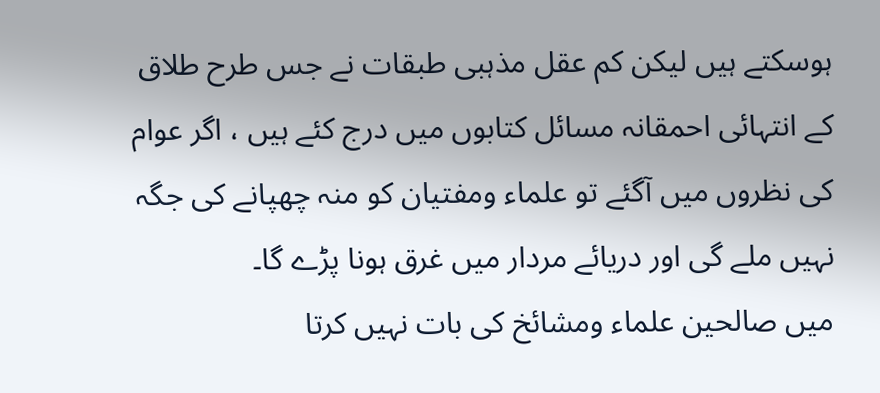ہوسکتے ہیں لیکن کم عقل مذہبی طبقات نے جس طرح طلاق کے انتہائی احمقانہ مسائل کتابوں میں درج کئے ہیں ، اگر عوام کی نظروں میں آگئے تو علماء ومفتیان کو منہ چھپانے کی جگہ نہیں ملے گی اور دریائے مردار میں غرق ہونا پڑے گا۔
میں صالحین علماء ومشائخ کی بات نہیں کرتا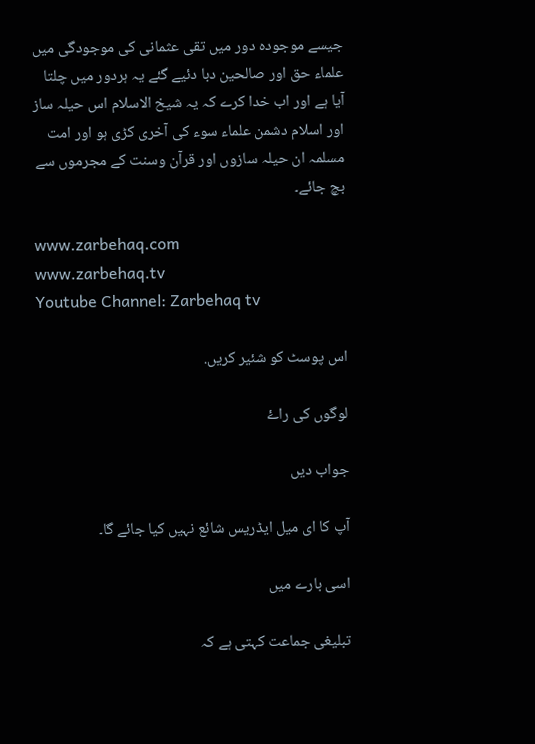جیسے موجودہ دور میں تقی عثمانی کی موجودگی میں علماء حق اور صالحین دبا دئیے گئے یہ ہردور میں چلتا آیا ہے اور اب خدا کرے کہ یہ شیخ الاسلام اس حیلہ ساز اور اسلام دشمن علماء سوء کی آخری کڑی ہو اور امت مسلمہ ان حیلہ سازوں اور قرآن وسنت کے مجرموں سے بچ جائے۔

www.zarbehaq.com
www.zarbehaq.tv
Youtube Channel: Zarbehaq tv

اس پوسٹ کو شئیر کریں.

لوگوں کی راۓ

جواب دیں

آپ کا ای میل ایڈریس شائع نہیں کیا جائے گا۔

اسی بارے میں

تبلیغی جماعت کہتی ہے کہ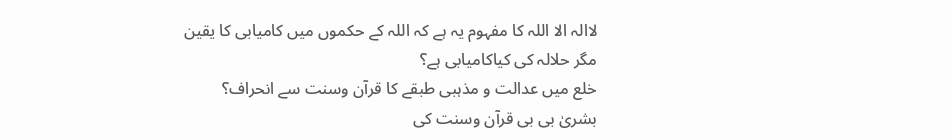لاالہ الا اللہ کا مفہوم یہ ہے کہ اللہ کے حکموں میں کامیابی کا یقین مگر حلالہ کی کیاکامیابی ہے؟
خلع میں عدالت و مذہبی طبقے کا قرآن وسنت سے انحراف؟
بشریٰ بی بی قرآن وسنت کی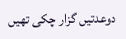دوعدتیں گزار چکی تھیں